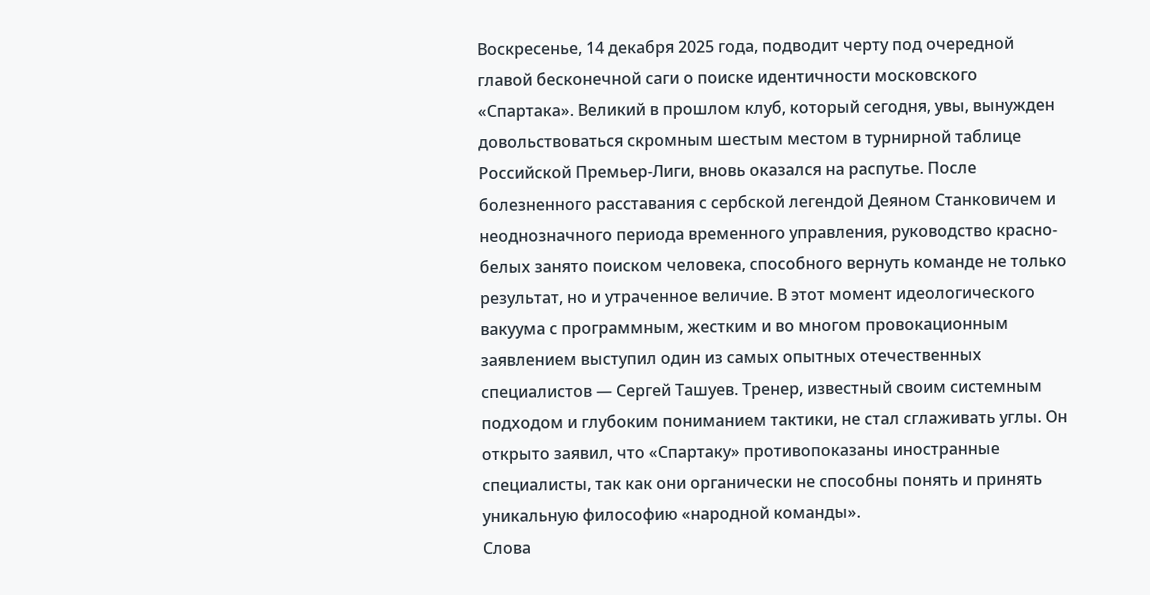Воскресенье, 14 декабря 2025 года, подводит черту под очередной главой бесконечной саги о поиске идентичности московского «Спартака». Великий в прошлом клуб, который сегодня, увы, вынужден довольствоваться скромным шестым местом в турнирной таблице Российской Премьер-Лиги, вновь оказался на распутье. После болезненного расставания с сербской легендой Деяном Станковичем и неоднозначного периода временного управления, руководство красно-белых занято поиском человека, способного вернуть команде не только результат, но и утраченное величие. В этот момент идеологического вакуума с программным, жестким и во многом провокационным заявлением выступил один из самых опытных отечественных специалистов — Сергей Ташуев. Тренер, известный своим системным подходом и глубоким пониманием тактики, не стал сглаживать углы. Он открыто заявил, что «Спартаку» противопоказаны иностранные специалисты, так как они органически не способны понять и принять уникальную философию «народной команды».
Слова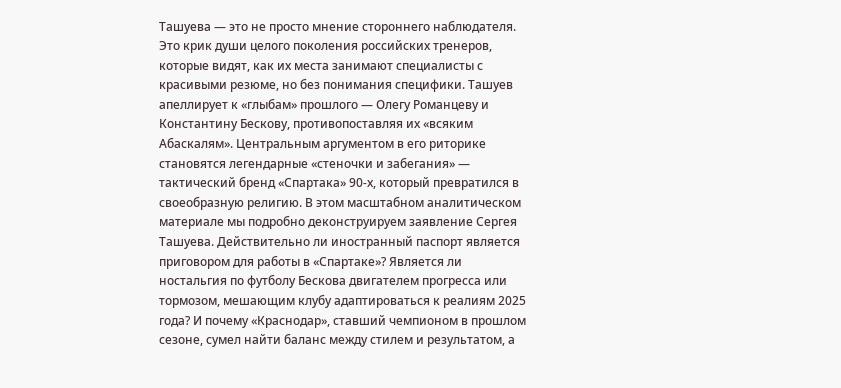Ташуева — это не просто мнение стороннего наблюдателя. Это крик души целого поколения российских тренеров, которые видят, как их места занимают специалисты с красивыми резюме, но без понимания специфики. Ташуев апеллирует к «глыбам» прошлого — Олегу Романцеву и Константину Бескову, противопоставляя их «всяким Абаскалям». Центральным аргументом в его риторике становятся легендарные «стеночки и забегания» — тактический бренд «Спартака» 90-х, который превратился в своеобразную религию. В этом масштабном аналитическом материале мы подробно деконструируем заявление Сергея Ташуева. Действительно ли иностранный паспорт является приговором для работы в «Спартаке»? Является ли ностальгия по футболу Бескова двигателем прогресса или тормозом, мешающим клубу адаптироваться к реалиям 2025 года? И почему «Краснодар», ставший чемпионом в прошлом сезоне, сумел найти баланс между стилем и результатом, а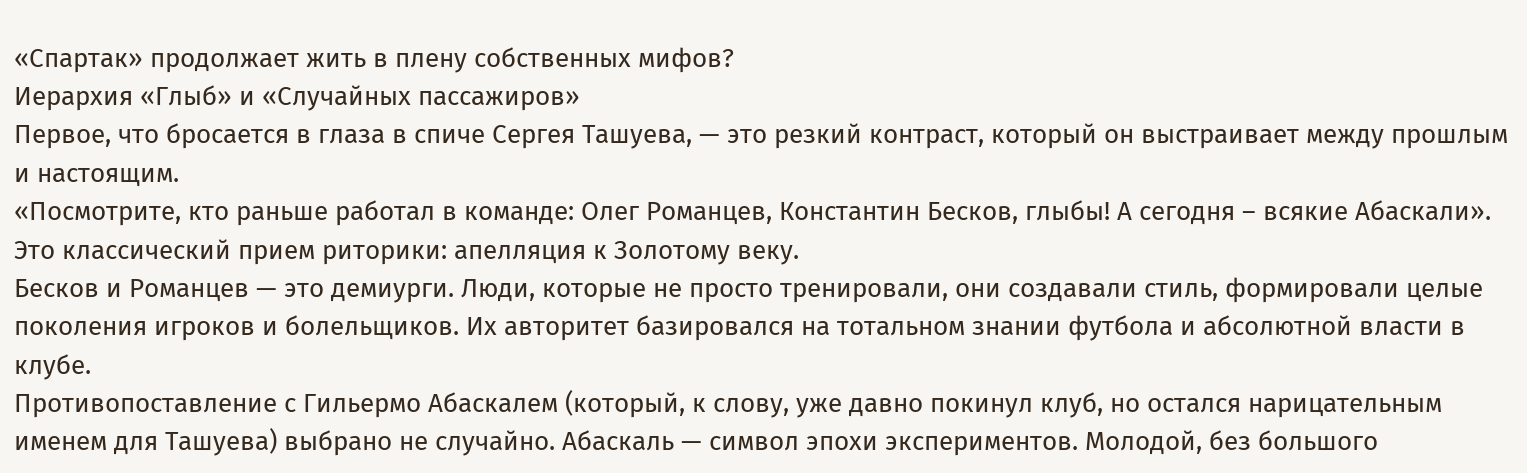«Спартак» продолжает жить в плену собственных мифов?
Иерархия «Глыб» и «Случайных пассажиров»
Первое, что бросается в глаза в спиче Сергея Ташуева, — это резкий контраст, который он выстраивает между прошлым и настоящим.
«Посмотрите, кто раньше работал в команде: Олег Романцев, Константин Бесков, глыбы! А сегодня – всякие Абаскали».
Это классический прием риторики: апелляция к Золотому веку.
Бесков и Романцев — это демиурги. Люди, которые не просто тренировали, они создавали стиль, формировали целые поколения игроков и болельщиков. Их авторитет базировался на тотальном знании футбола и абсолютной власти в клубе.
Противопоставление с Гильермо Абаскалем (который, к слову, уже давно покинул клуб, но остался нарицательным именем для Ташуева) выбрано не случайно. Абаскаль — символ эпохи экспериментов. Молодой, без большого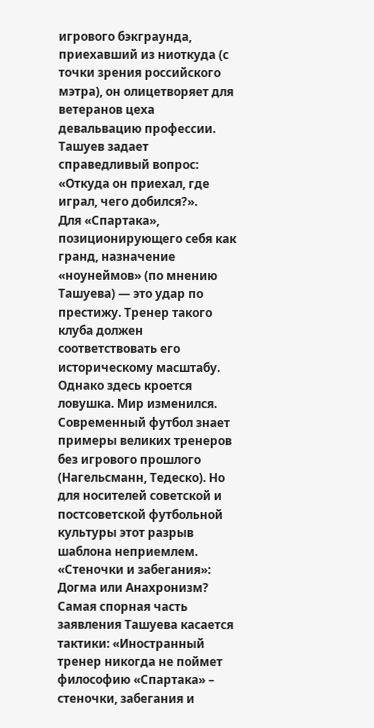игрового бэкграунда, приехавший из ниоткуда (с точки зрения российского мэтра), он олицетворяет для ветеранов цеха девальвацию профессии.
Ташуев задает справедливый вопрос: «Откуда он приехал, где играл, чего добился?».
Для «Спартака», позиционирующего себя как гранд, назначение «ноунеймов» (по мнению Ташуева) — это удар по престижу. Тренер такого клуба должен соответствовать его историческому масштабу.
Однако здесь кроется ловушка. Мир изменился. Современный футбол знает примеры великих тренеров без игрового прошлого (Нагельсманн, Тедеско). Но для носителей советской и постсоветской футбольной культуры этот разрыв шаблона неприемлем.
«Стеночки и забегания»: Догма или Анахронизм?
Самая спорная часть заявления Ташуева касается тактики: «Иностранный тренер никогда не поймет философию «Спартака» – стеночки, забегания и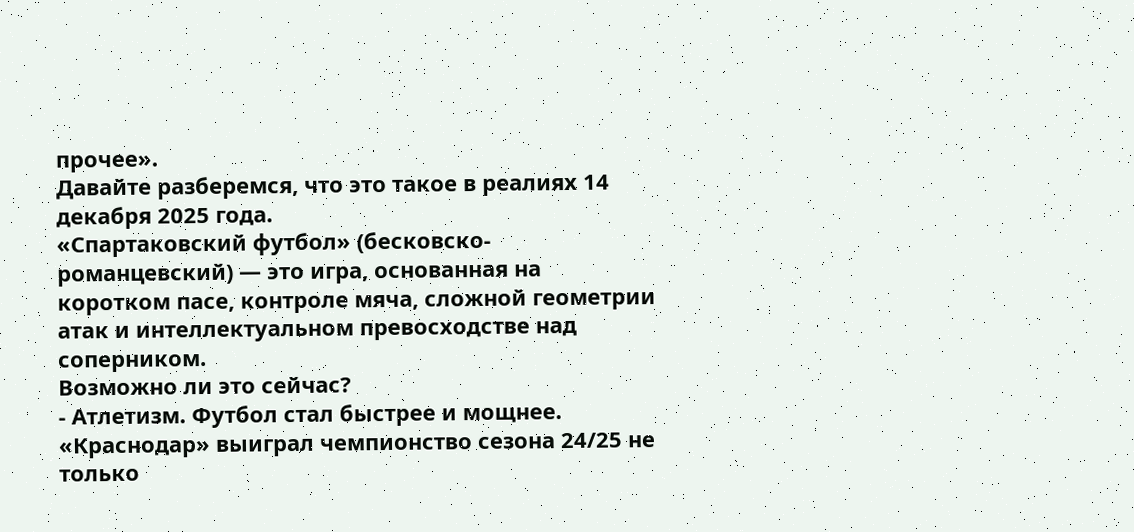прочее».
Давайте разберемся, что это такое в реалиях 14 декабря 2025 года.
«Спартаковский футбол» (бесковско-романцевский) — это игра, основанная на коротком пасе, контроле мяча, сложной геометрии атак и интеллектуальном превосходстве над соперником.
Возможно ли это сейчас?
- Атлетизм. Футбол стал быстрее и мощнее. «Краснодар» выиграл чемпионство сезона 24/25 не только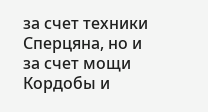за счет техники Сперцяна, но и за счет мощи Кордобы и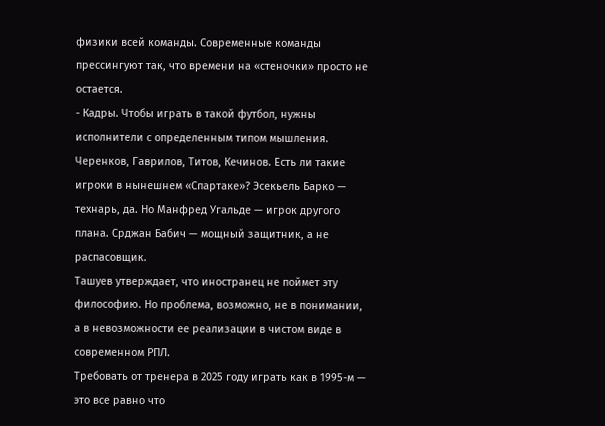физики всей команды. Современные команды прессингуют так, что времени на «стеночки» просто не остается.
- Кадры. Чтобы играть в такой футбол, нужны исполнители с определенным типом мышления. Черенков, Гаврилов, Титов, Кечинов. Есть ли такие игроки в нынешнем «Спартаке»? Эсекьель Барко — технарь, да. Но Манфред Угальде — игрок другого плана. Срджан Бабич — мощный защитник, а не распасовщик.
Ташуев утверждает, что иностранец не поймет эту философию. Но проблема, возможно, не в понимании, а в невозможности ее реализации в чистом виде в современном РПЛ.
Требовать от тренера в 2025 году играть как в 1995-м — это все равно что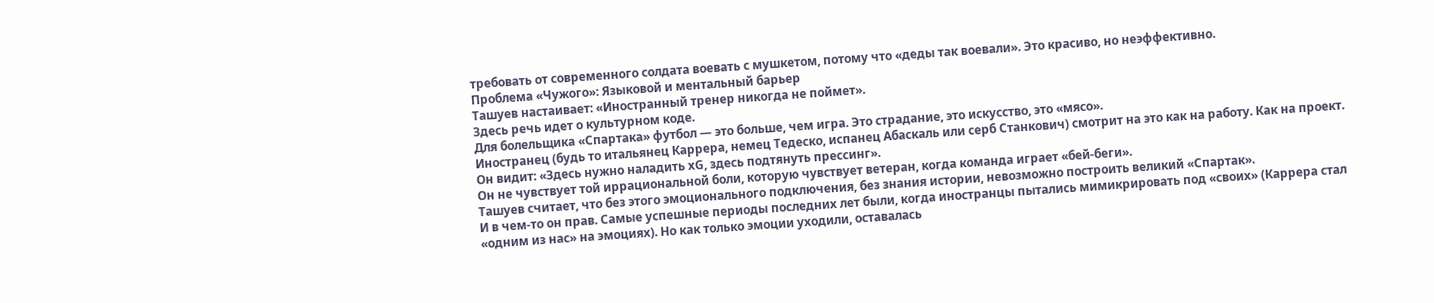требовать от современного солдата воевать с мушкетом, потому что «деды так воевали». Это красиво, но неэффективно.
Проблема «Чужого»: Языковой и ментальный барьер
Ташуев настаивает: «Иностранный тренер никогда не поймет».
Здесь речь идет о культурном коде.
Для болельщика «Спартака» футбол — это больше, чем игра. Это страдание, это искусство, это «мясо».
Иностранец (будь то итальянец Каррера, немец Тедеско, испанец Абаскаль или серб Станкович) смотрит на это как на работу. Как на проект.
Он видит: «Здесь нужно наладить xG, здесь подтянуть прессинг».
Он не чувствует той иррациональной боли, которую чувствует ветеран, когда команда играет «бей-беги».
Ташуев считает, что без этого эмоционального подключения, без знания истории, невозможно построить великий «Спартак».
И в чем-то он прав. Самые успешные периоды последних лет были, когда иностранцы пытались мимикрировать под «своих» (Каррера стал «одним из нас» на эмоциях). Но как только эмоции уходили, оставалась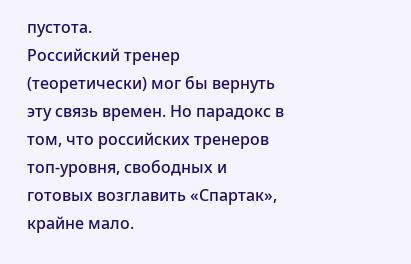пустота.
Российский тренер (теоретически) мог бы вернуть эту связь времен. Но парадокс в том, что российских тренеров топ-уровня, свободных и готовых возглавить «Спартак», крайне мало.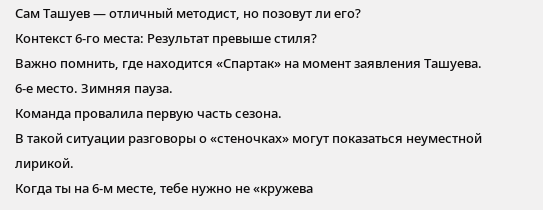Сам Ташуев — отличный методист, но позовут ли его?
Контекст 6-го места: Результат превыше стиля?
Важно помнить, где находится «Спартак» на момент заявления Ташуева.
6-е место. Зимняя пауза.
Команда провалила первую часть сезона.
В такой ситуации разговоры о «стеночках» могут показаться неуместной лирикой.
Когда ты на 6-м месте, тебе нужно не «кружева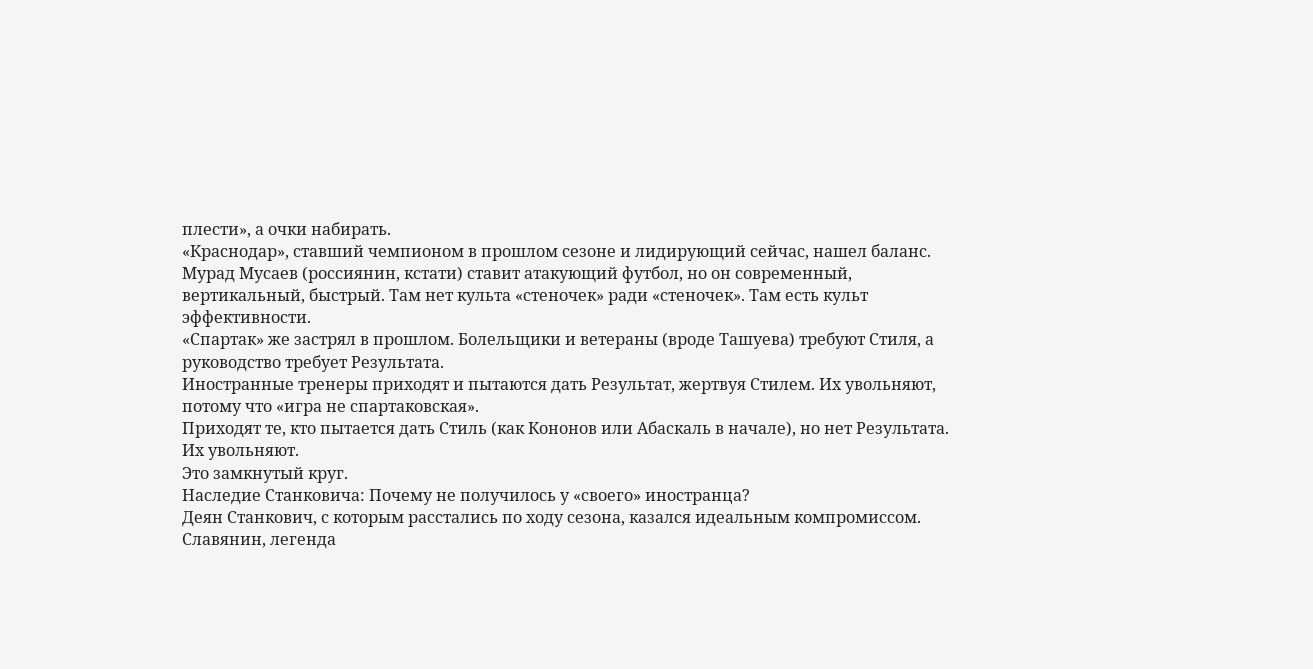плести», а очки набирать.
«Краснодар», ставший чемпионом в прошлом сезоне и лидирующий сейчас, нашел баланс. Мурад Мусаев (россиянин, кстати) ставит атакующий футбол, но он современный, вертикальный, быстрый. Там нет культа «стеночек» ради «стеночек». Там есть культ эффективности.
«Спартак» же застрял в прошлом. Болельщики и ветераны (вроде Ташуева) требуют Стиля, а руководство требует Результата.
Иностранные тренеры приходят и пытаются дать Результат, жертвуя Стилем. Их увольняют, потому что «игра не спартаковская».
Приходят те, кто пытается дать Стиль (как Кононов или Абаскаль в начале), но нет Результата. Их увольняют.
Это замкнутый круг.
Наследие Станковича: Почему не получилось у «своего» иностранца?
Деян Станкович, с которым расстались по ходу сезона, казался идеальным компромиссом.
Славянин, легенда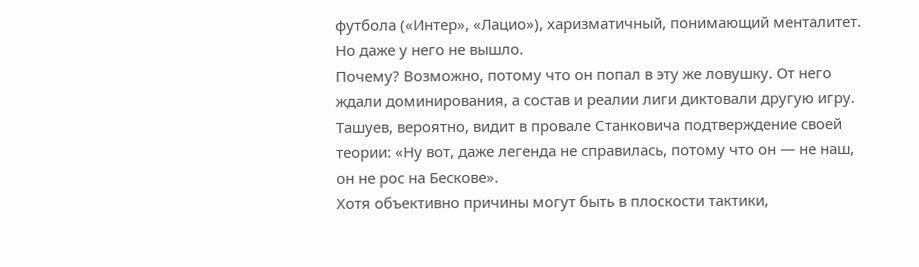футбола («Интер», «Лацио»), харизматичный, понимающий менталитет.
Но даже у него не вышло.
Почему? Возможно, потому что он попал в эту же ловушку. От него ждали доминирования, а состав и реалии лиги диктовали другую игру.
Ташуев, вероятно, видит в провале Станковича подтверждение своей теории: «Ну вот, даже легенда не справилась, потому что он — не наш, он не рос на Бескове».
Хотя объективно причины могут быть в плоскости тактики,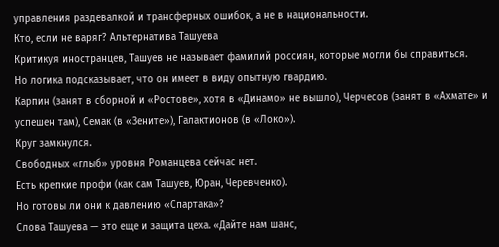управления раздевалкой и трансферных ошибок, а не в национальности.
Кто, если не варяг? Альтернатива Ташуева
Критикуя иностранцев, Ташуев не называет фамилий россиян, которые могли бы справиться.
Но логика подсказывает, что он имеет в виду опытную гвардию.
Карпин (занят в сборной и «Ростове», хотя в «Динамо» не вышло), Черчесов (занят в «Ахмате» и успешен там), Семак (в «Зените»), Галактионов (в «Локо»).
Круг замкнулся.
Свободных «глыб» уровня Романцева сейчас нет.
Есть крепкие профи (как сам Ташуев, Юран, Черевченко).
Но готовы ли они к давлению «Спартака»?
Слова Ташуева — это еще и защита цеха. «Дайте нам шанс,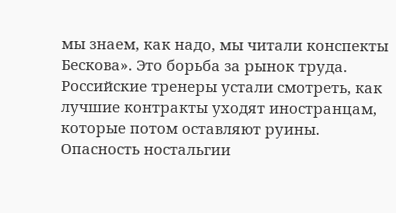мы знаем, как надо, мы читали конспекты Бескова». Это борьба за рынок труда. Российские тренеры устали смотреть, как лучшие контракты уходят иностранцам, которые потом оставляют руины.
Опасность ностальгии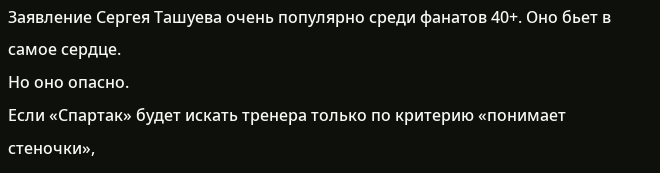Заявление Сергея Ташуева очень популярно среди фанатов 40+. Оно бьет в самое сердце.
Но оно опасно.
Если «Спартак» будет искать тренера только по критерию «понимает стеночки»,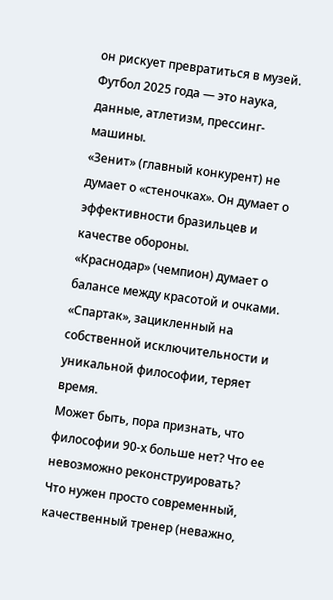он рискует превратиться в музей.
Футбол 2025 года — это наука, данные, атлетизм, прессинг-машины.
«Зенит» (главный конкурент) не думает о «стеночках». Он думает о эффективности бразильцев и качестве обороны.
«Краснодар» (чемпион) думает о балансе между красотой и очками.
«Спартак», зацикленный на собственной исключительности и уникальной философии, теряет время.
Может быть, пора признать, что философии 90-х больше нет? Что ее невозможно реконструировать?
Что нужен просто современный, качественный тренер (неважно,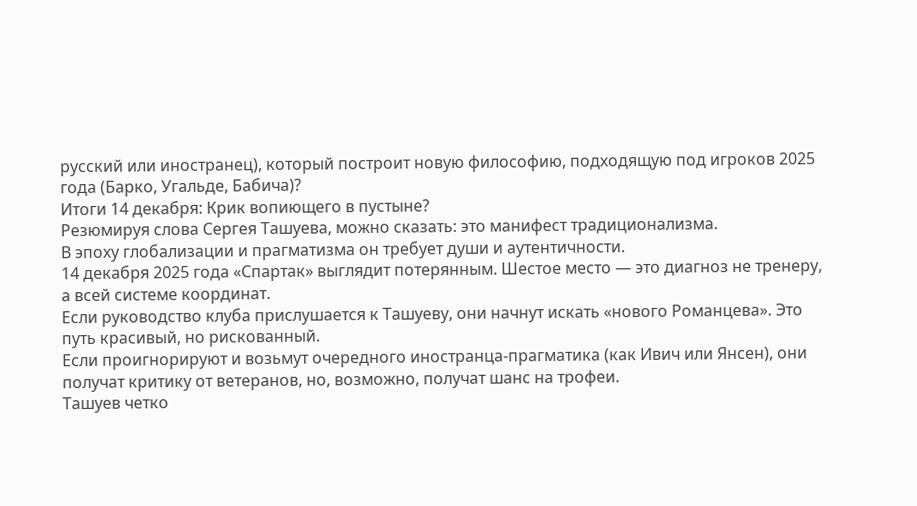русский или иностранец), который построит новую философию, подходящую под игроков 2025 года (Барко, Угальде, Бабича)?
Итоги 14 декабря: Крик вопиющего в пустыне?
Резюмируя слова Сергея Ташуева, можно сказать: это манифест традиционализма.
В эпоху глобализации и прагматизма он требует души и аутентичности.
14 декабря 2025 года «Спартак» выглядит потерянным. Шестое место — это диагноз не тренеру, а всей системе координат.
Если руководство клуба прислушается к Ташуеву, они начнут искать «нового Романцева». Это путь красивый, но рискованный.
Если проигнорируют и возьмут очередного иностранца-прагматика (как Ивич или Янсен), они получат критику от ветеранов, но, возможно, получат шанс на трофеи.
Ташуев четко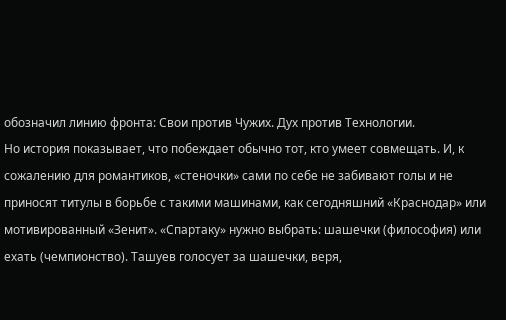обозначил линию фронта: Свои против Чужих. Дух против Технологии.
Но история показывает, что побеждает обычно тот, кто умеет совмещать. И, к сожалению для романтиков, «стеночки» сами по себе не забивают голы и не приносят титулы в борьбе с такими машинами, как сегодняшний «Краснодар» или мотивированный «Зенит». «Спартаку» нужно выбрать: шашечки (философия) или ехать (чемпионство). Ташуев голосует за шашечки, веря,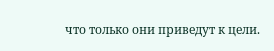что только они приведут к цели.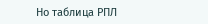Но таблица РПЛ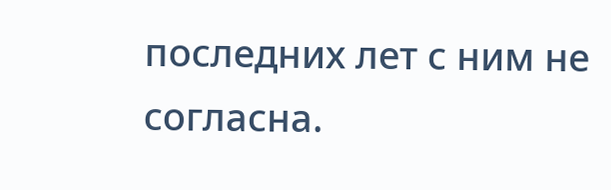последних лет с ним не согласна.